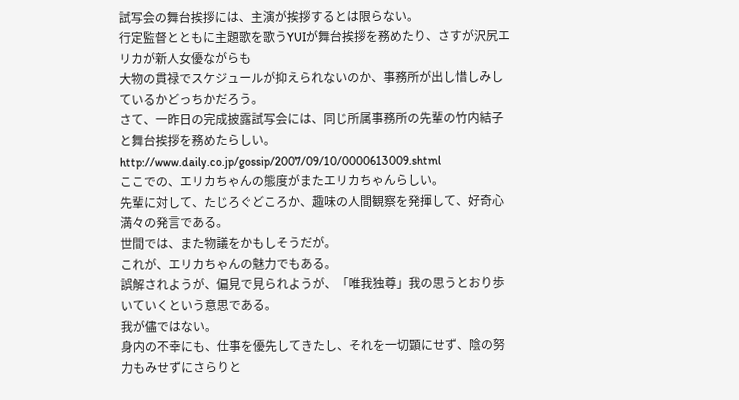試写会の舞台挨拶には、主演が挨拶するとは限らない。
行定監督とともに主題歌を歌うYUIが舞台挨拶を務めたり、さすが沢尻エリカが新人女優ながらも
大物の貫禄でスケジュールが抑えられないのか、事務所が出し惜しみしているかどっちかだろう。
さて、一昨日の完成披露試写会には、同じ所属事務所の先輩の竹内結子と舞台挨拶を務めたらしい。
http://www.daily.co.jp/gossip/2007/09/10/0000613009.shtml
ここでの、エリカちゃんの態度がまたエリカちゃんらしい。
先輩に対して、たじろぐどころか、趣味の人間観察を発揮して、好奇心満々の発言である。
世間では、また物議をかもしそうだが。
これが、エリカちゃんの魅力でもある。
誤解されようが、偏見で見られようが、「唯我独尊」我の思うとおり歩いていくという意思である。
我が儘ではない。
身内の不幸にも、仕事を優先してきたし、それを一切顕にせず、陰の努力もみせずにさらりと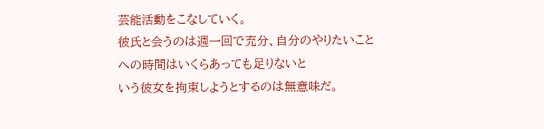芸能活動をこなしていく。
彼氏と会うのは週一回で充分、自分のやりたいことへの時間はいくらあっても足りないと
いう彼女を拘束しようとするのは無意味だ。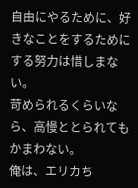自由にやるために、好きなことをするためにする努力は惜しまない。
苛められるくらいなら、高慢ととられてもかまわない。
俺は、エリカち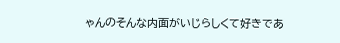ゃんのそんな内面がいじらしくて好きであ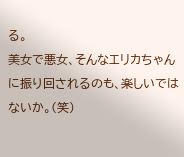る。
美女で悪女、そんなエリカちゃんに振り回されるのも、楽しいではないか。(笑)